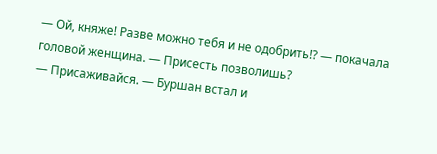— Ой, княже! Разве можно тебя и не одобрить!? — покачала головой женщина. — Присесть позволишь?
— Присаживайся. — Буршан встал и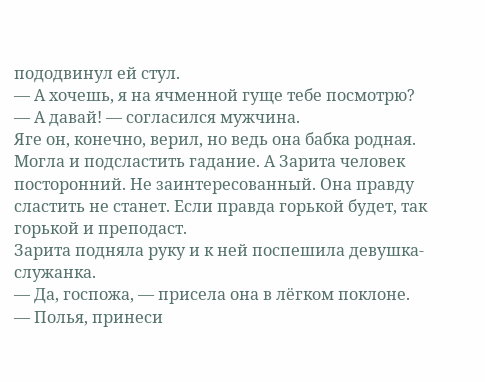пододвинул ей стул.
— А хочешь, я на ячменной гуще тебе посмотрю?
— А давай! — согласился мужчина.
Яге он, конечно, верил, но ведь она бабка родная. Могла и подсластить гадание. А Зарита человек посторонний. Не заинтересованный. Она правду сластить не станет. Если правда горькой будет, так горькой и преподаст.
Зарита подняла руку и к ней поспешила девушка-служанка.
— Да, госпожа, — присела она в лёгком поклоне.
— Полья, принеси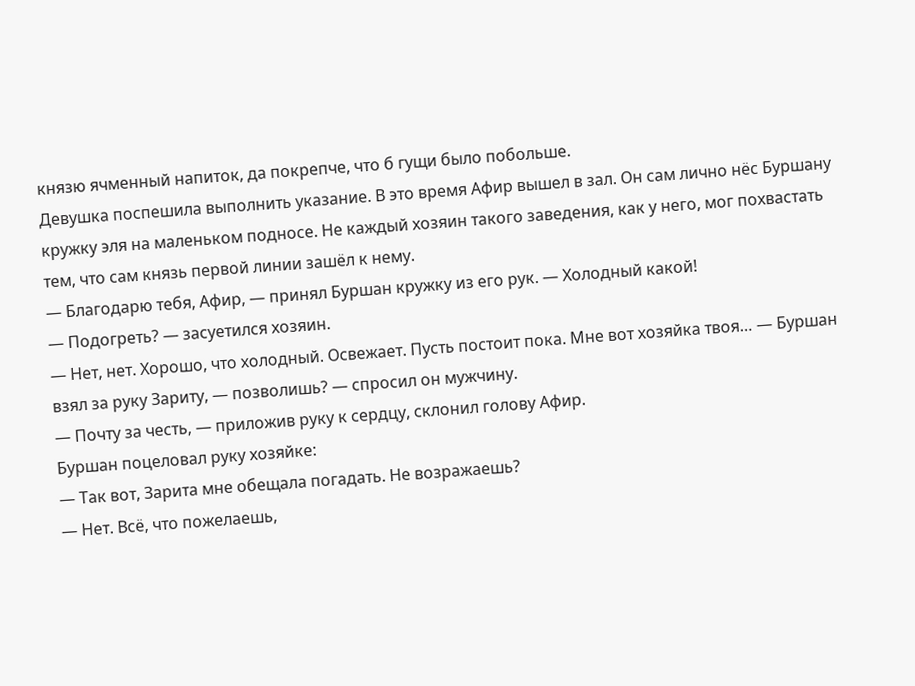князю ячменный напиток, да покрепче, что б гущи было побольше.
Девушка поспешила выполнить указание. В это время Афир вышел в зал. Он сам лично нёс Буршану кружку эля на маленьком подносе. Не каждый хозяин такого заведения, как у него, мог похвастать тем, что сам князь первой линии зашёл к нему.
— Благодарю тебя, Афир, — принял Буршан кружку из его рук. — Холодный какой!
— Подогреть? — засуетился хозяин.
— Нет, нет. Хорошо, что холодный. Освежает. Пусть постоит пока. Мне вот хозяйка твоя… — Буршан взял за руку Зариту, — позволишь? — спросил он мужчину.
— Почту за честь, — приложив руку к сердцу, склонил голову Афир.
Буршан поцеловал руку хозяйке:
— Так вот, Зарита мне обещала погадать. Не возражаешь?
— Нет. Всё, что пожелаешь,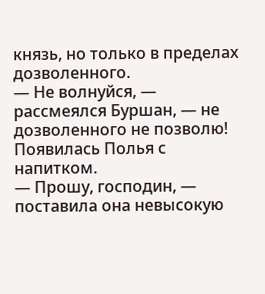князь, но только в пределах дозволенного.
— Не волнуйся, — рассмеялся Буршан, — не дозволенного не позволю!
Появилась Полья с напитком.
— Прошу, господин, — поставила она невысокую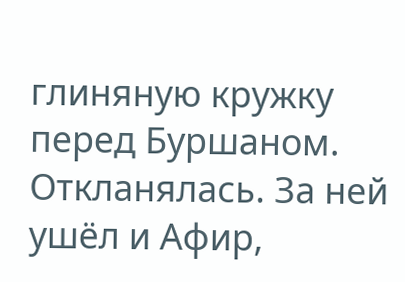глиняную кружку перед Буршаном.
Откланялась. За ней ушёл и Афир,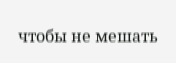чтобы не мешать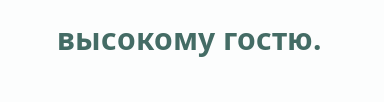высокому гостю.